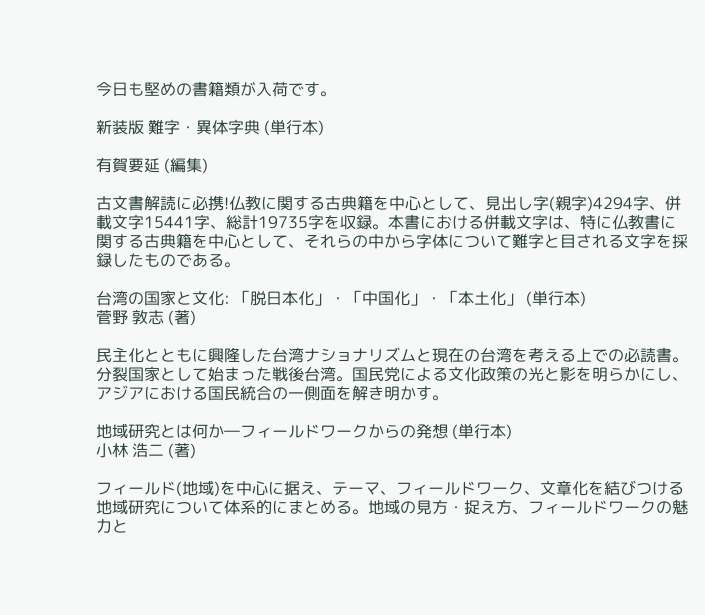今日も堅めの書籍類が入荷です。

新装版 難字・異体字典 (単行本)

有賀要延 (編集)

古文書解読に必携!仏教に関する古典籍を中心として、見出し字(親字)4294字、併載文字15441字、総計19735字を収録。本書における併載文字は、特に仏教書に関する古典籍を中心として、それらの中から字体について難字と目される文字を採録したものである。

台湾の国家と文化: 「脱日本化」・「中国化」・「本土化」 (単行本)
菅野 敦志 (著)

民主化とともに興隆した台湾ナショナリズムと現在の台湾を考える上での必読書。分裂国家として始まった戦後台湾。国民党による文化政策の光と影を明らかにし、アジアにおける国民統合の一側面を解き明かす。

地域研究とは何か―フィールドワークからの発想 (単行本)
小林 浩二 (著)

フィールド(地域)を中心に据え、テーマ、フィールドワーク、文章化を結びつける地域研究について体系的にまとめる。地域の見方・捉え方、フィールドワークの魅力と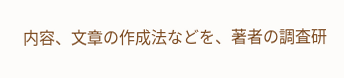内容、文章の作成法などを、著者の調査研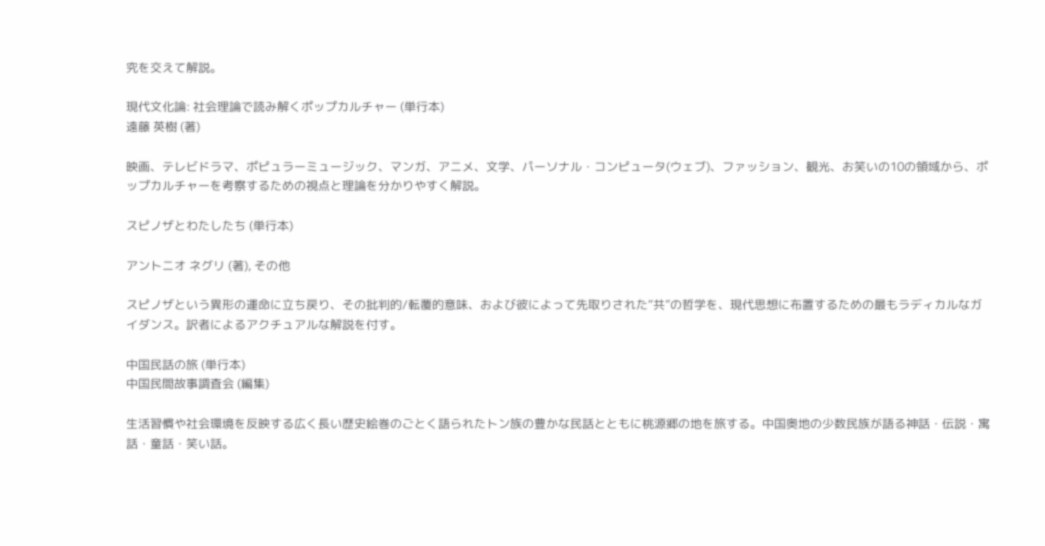究を交えて解説。

現代文化論: 社会理論で読み解くポップカルチャー (単行本)
遠藤 英樹 (著)

映画、テレビドラマ、ポピュラーミュージック、マンガ、アニメ、文学、パーソナル・コンピュータ(ウェブ)、ファッション、観光、お笑いの10の領域から、ポップカルチャーを考察するための視点と理論を分かりやすく解説。

スピノザとわたしたち (単行本)

アントニオ ネグリ (著), その他

スピノザという異形の運命に立ち戻り、その批判的/転覆的意味、および彼によって先取りされた“共”の哲学を、現代思想に布置するための最もラディカルなガイダンス。訳者によるアクチュアルな解説を付す。

中国民話の旅 (単行本)
中国民間故事調査会 (編集)

生活習慣や社会環境を反映する広く長い歴史絵巻のごとく語られたトン族の豊かな民話とともに桃源郷の地を旅する。中国奥地の少数民族が語る神話・伝説・寓話・童話・笑い話。